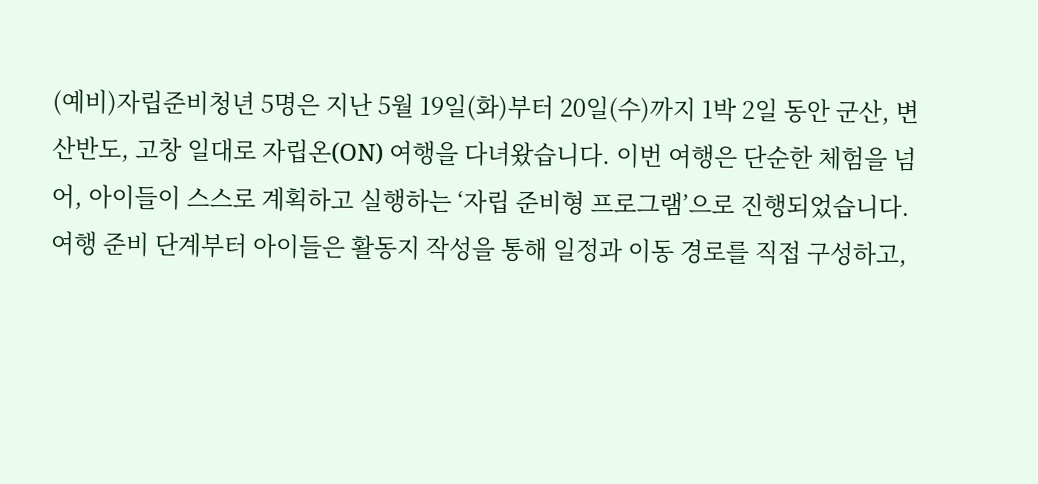(예비)자립준비청년 5명은 지난 5월 19일(화)부터 20일(수)까지 1박 2일 동안 군산, 변산반도, 고창 일대로 자립온(ON) 여행을 다녀왔습니다. 이번 여행은 단순한 체험을 넘어, 아이들이 스스로 계획하고 실행하는 ‘자립 준비형 프로그램’으로 진행되었습니다.
여행 준비 단계부터 아이들은 활동지 작성을 통해 일정과 이동 경로를 직접 구성하고,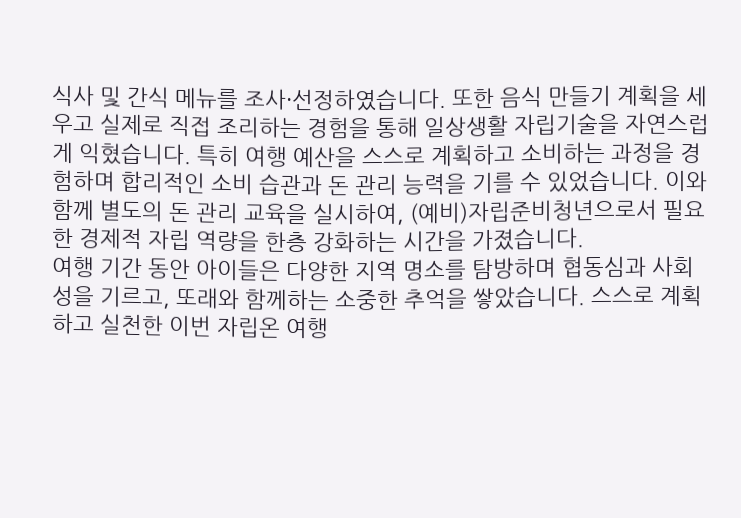식사 및 간식 메뉴를 조사·선정하였습니다. 또한 음식 만들기 계획을 세우고 실제로 직접 조리하는 경험을 통해 일상생활 자립기술을 자연스럽게 익혔습니다. 특히 여행 예산을 스스로 계획하고 소비하는 과정을 경험하며 합리적인 소비 습관과 돈 관리 능력을 기를 수 있었습니다. 이와 함께 별도의 돈 관리 교육을 실시하여, (예비)자립준비청년으로서 필요한 경제적 자립 역량을 한층 강화하는 시간을 가졌습니다.
여행 기간 동안 아이들은 다양한 지역 명소를 탐방하며 협동심과 사회성을 기르고, 또래와 함께하는 소중한 추억을 쌓았습니다. 스스로 계획하고 실천한 이번 자립온 여행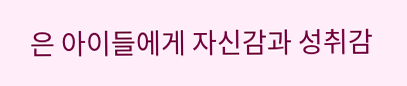은 아이들에게 자신감과 성취감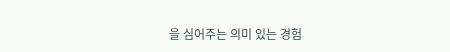을 심어주는 의미 있는 경험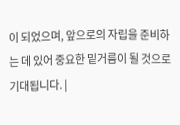이 되었으며, 앞으로의 자립을 준비하는 데 있어 중요한 밑거름이 될 것으로 기대됩니다. |